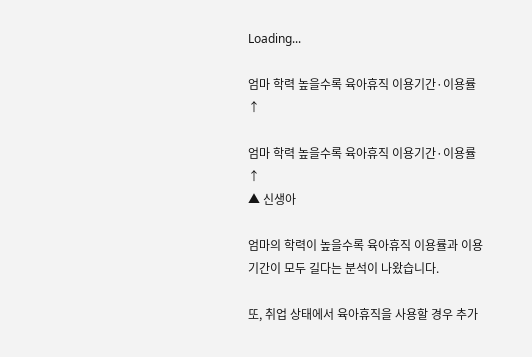Loading...

엄마 학력 높을수록 육아휴직 이용기간·이용률↑

엄마 학력 높을수록 육아휴직 이용기간·이용률↑
▲ 신생아

엄마의 학력이 높을수록 육아휴직 이용률과 이용 기간이 모두 길다는 분석이 나왔습니다.

또, 취업 상태에서 육아휴직을 사용할 경우 추가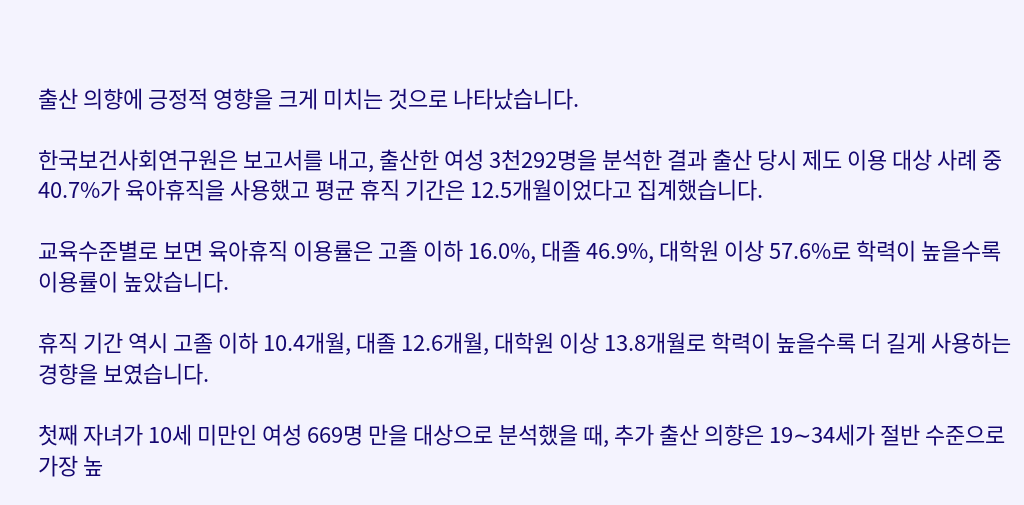출산 의향에 긍정적 영향을 크게 미치는 것으로 나타났습니다.

한국보건사회연구원은 보고서를 내고, 출산한 여성 3천292명을 분석한 결과 출산 당시 제도 이용 대상 사례 중 40.7%가 육아휴직을 사용했고 평균 휴직 기간은 12.5개월이었다고 집계했습니다.

교육수준별로 보면 육아휴직 이용률은 고졸 이하 16.0%, 대졸 46.9%, 대학원 이상 57.6%로 학력이 높을수록 이용률이 높았습니다.

휴직 기간 역시 고졸 이하 10.4개월, 대졸 12.6개월, 대학원 이상 13.8개월로 학력이 높을수록 더 길게 사용하는 경향을 보였습니다.

첫째 자녀가 10세 미만인 여성 669명 만을 대상으로 분석했을 때, 추가 출산 의향은 19∼34세가 절반 수준으로 가장 높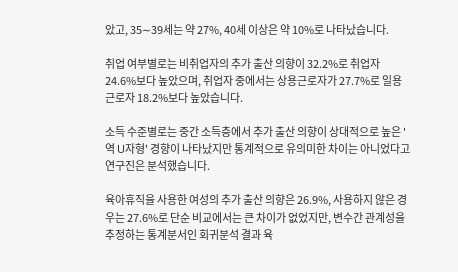았고, 35∼39세는 약 27%, 40세 이상은 약 10%로 나타났습니다.

취업 여부별로는 비취업자의 추가 출산 의향이 32.2%로 취업자 24.6%보다 높았으며, 취업자 중에서는 상용근로자가 27.7%로 일용근로자 18.2%보다 높았습니다.

소득 수준별로는 중간 소득층에서 추가 출산 의향이 상대적으로 높은 '역 U자형' 경향이 나타났지만 통계적으로 유의미한 차이는 아니었다고 연구진은 분석했습니다.

육아휴직을 사용한 여성의 추가 출산 의향은 26.9%, 사용하지 않은 경우는 27.6%로 단순 비교에서는 큰 차이가 없었지만, 변수간 관계성을 추정하는 통계분서인 회귀분석 결과 육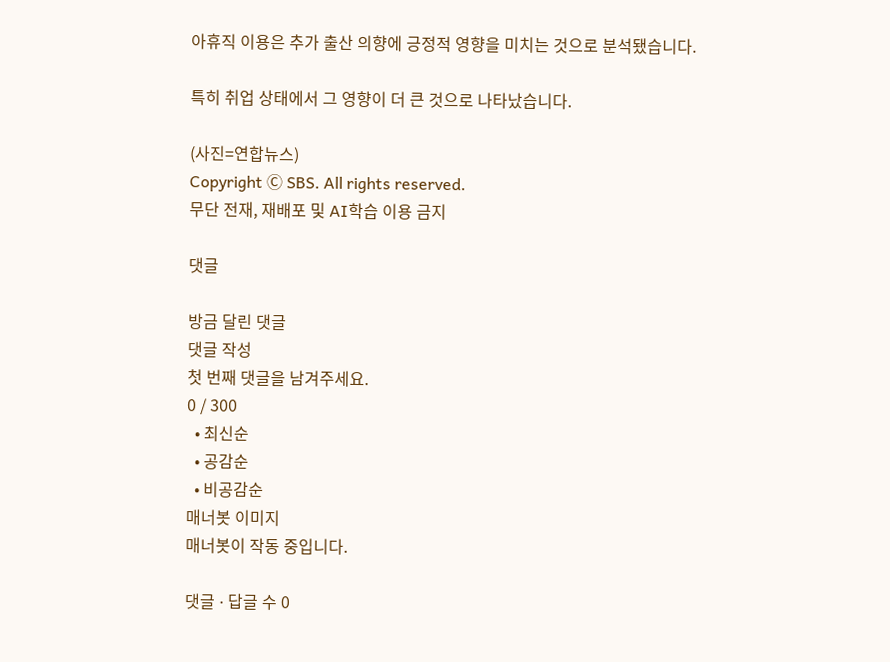아휴직 이용은 추가 출산 의향에 긍정적 영향을 미치는 것으로 분석됐습니다.

특히 취업 상태에서 그 영향이 더 큰 것으로 나타났습니다.

(사진=연합뉴스)
Copyright Ⓒ SBS. All rights reserved.
무단 전재, 재배포 및 AI학습 이용 금지

댓글

방금 달린 댓글
댓글 작성
첫 번째 댓글을 남겨주세요.
0 / 300
  • 최신순
  • 공감순
  • 비공감순
매너봇 이미지
매너봇이 작동 중입니다.

댓글 ∙ 답글 수 0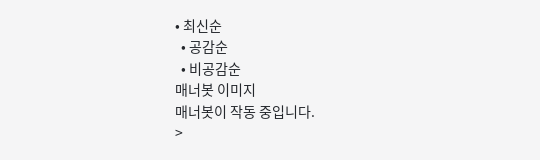• 최신순
  • 공감순
  • 비공감순
매너봇 이미지
매너봇이 작동 중입니다.
>